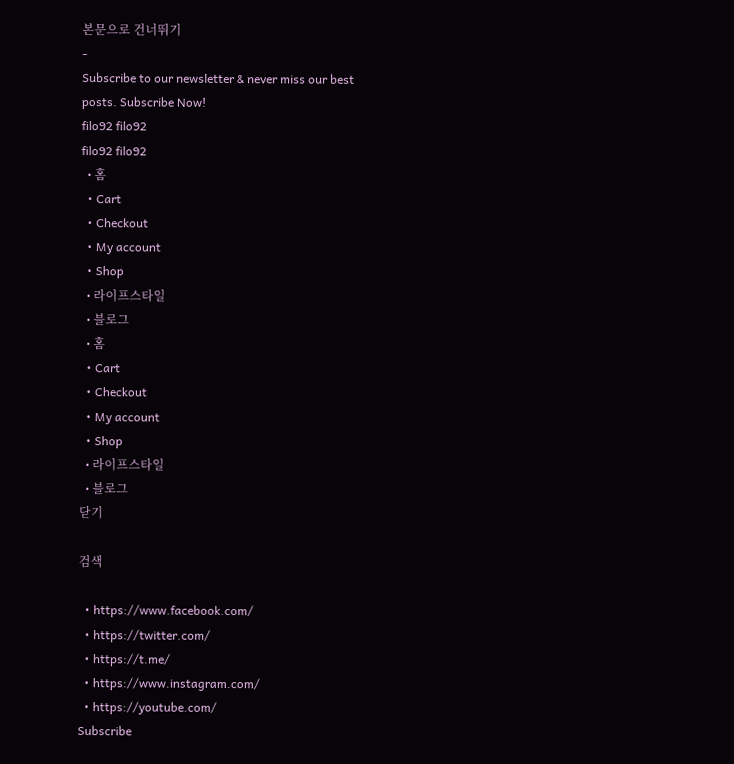본문으로 건너뛰기
-
Subscribe to our newsletter & never miss our best posts. Subscribe Now!
filo92 filo92
filo92 filo92
  • 홈
  • Cart
  • Checkout
  • My account
  • Shop
  • 라이프스타일
  • 블로그
  • 홈
  • Cart
  • Checkout
  • My account
  • Shop
  • 라이프스타일
  • 블로그
닫기

검색

  • https://www.facebook.com/
  • https://twitter.com/
  • https://t.me/
  • https://www.instagram.com/
  • https://youtube.com/
Subscribe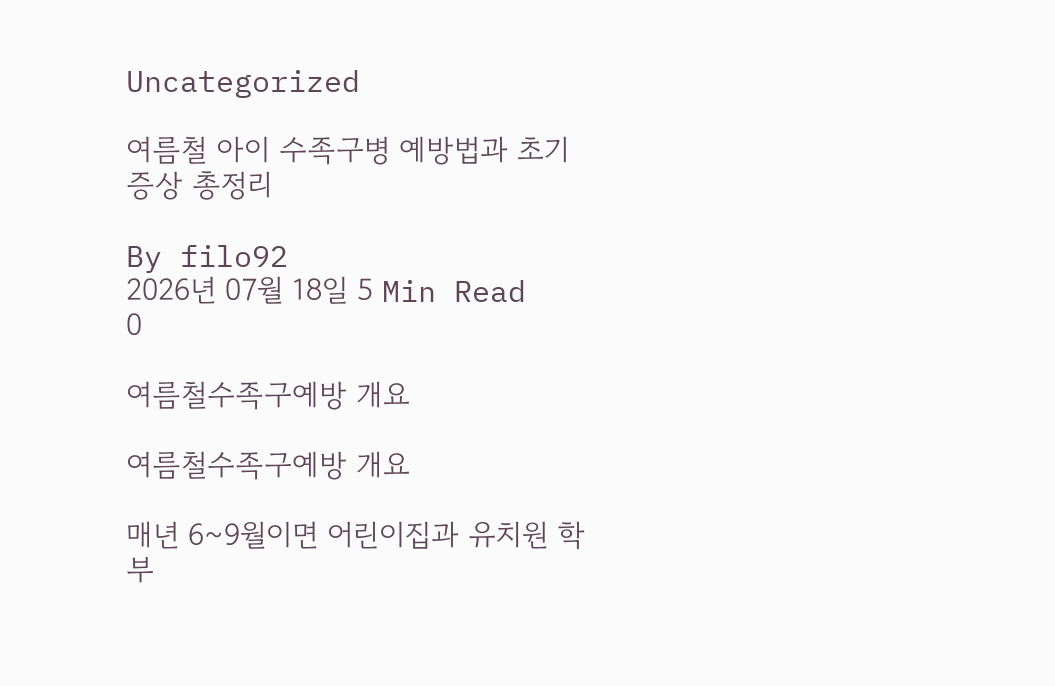Uncategorized

여름철 아이 수족구병 예방법과 초기 증상 총정리

By filo92
2026년 07월 18일 5 Min Read
0

여름철수족구예방 개요

여름철수족구예방 개요

매년 6~9월이면 어린이집과 유치원 학부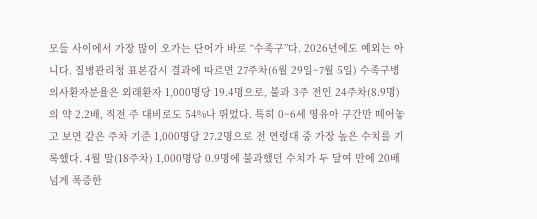모들 사이에서 가장 많이 오가는 단어가 바로 “수족구”다. 2026년에도 예외는 아니다. 질병관리청 표본감시 결과에 따르면 27주차(6월 29일~7월 5일) 수족구병 의사환자분율은 외래환자 1,000명당 19.4명으로, 불과 3주 전인 24주차(8.9명)의 약 2.2배, 직전 주 대비로도 54%나 뛰었다. 특히 0~6세 영유아 구간만 떼어놓고 보면 같은 주차 기준 1,000명당 27.2명으로 전 연령대 중 가장 높은 수치를 기록했다. 4월 말(18주차) 1,000명당 0.9명에 불과했던 수치가 두 달여 만에 20배 넘게 폭증한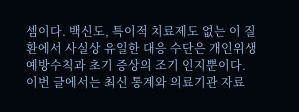셈이다. 백신도, 특이적 치료제도 없는 이 질환에서 사실상 유일한 대응 수단은 개인위생 예방수칙과 초기 증상의 조기 인지뿐이다. 이번 글에서는 최신 통계와 의료기관 자료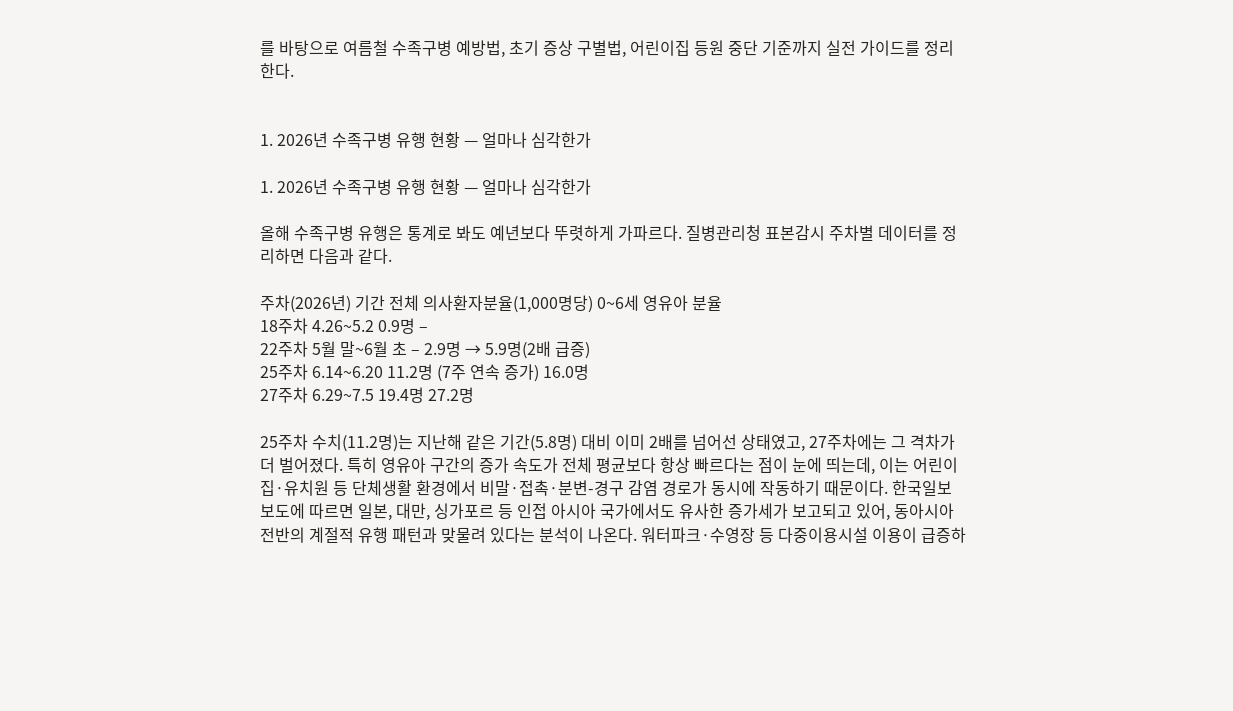를 바탕으로 여름철 수족구병 예방법, 초기 증상 구별법, 어린이집 등원 중단 기준까지 실전 가이드를 정리한다.


1. 2026년 수족구병 유행 현황 — 얼마나 심각한가

1. 2026년 수족구병 유행 현황 — 얼마나 심각한가

올해 수족구병 유행은 통계로 봐도 예년보다 뚜렷하게 가파르다. 질병관리청 표본감시 주차별 데이터를 정리하면 다음과 같다.

주차(2026년) 기간 전체 의사환자분율(1,000명당) 0~6세 영유아 분율
18주차 4.26~5.2 0.9명 –
22주차 5월 말~6월 초 – 2.9명 → 5.9명(2배 급증)
25주차 6.14~6.20 11.2명 (7주 연속 증가) 16.0명
27주차 6.29~7.5 19.4명 27.2명

25주차 수치(11.2명)는 지난해 같은 기간(5.8명) 대비 이미 2배를 넘어선 상태였고, 27주차에는 그 격차가 더 벌어졌다. 특히 영유아 구간의 증가 속도가 전체 평균보다 항상 빠르다는 점이 눈에 띄는데, 이는 어린이집·유치원 등 단체생활 환경에서 비말·접촉·분변-경구 감염 경로가 동시에 작동하기 때문이다. 한국일보 보도에 따르면 일본, 대만, 싱가포르 등 인접 아시아 국가에서도 유사한 증가세가 보고되고 있어, 동아시아 전반의 계절적 유행 패턴과 맞물려 있다는 분석이 나온다. 워터파크·수영장 등 다중이용시설 이용이 급증하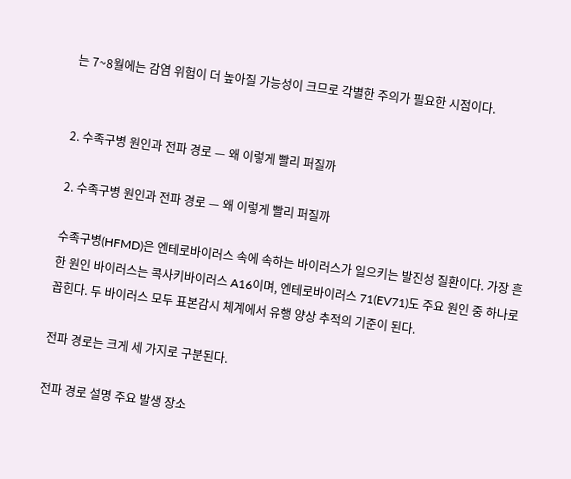는 7~8월에는 감염 위험이 더 높아질 가능성이 크므로 각별한 주의가 필요한 시점이다.


2. 수족구병 원인과 전파 경로 — 왜 이렇게 빨리 퍼질까

2. 수족구병 원인과 전파 경로 — 왜 이렇게 빨리 퍼질까

수족구병(HFMD)은 엔테로바이러스 속에 속하는 바이러스가 일으키는 발진성 질환이다. 가장 흔한 원인 바이러스는 콕사키바이러스 A16이며, 엔테로바이러스 71(EV71)도 주요 원인 중 하나로 꼽힌다. 두 바이러스 모두 표본감시 체계에서 유행 양상 추적의 기준이 된다.

전파 경로는 크게 세 가지로 구분된다.

전파 경로 설명 주요 발생 장소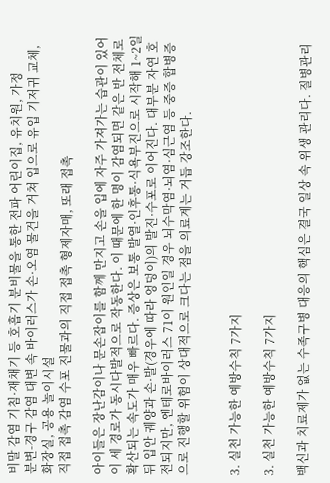비말 감염 기침·재채기 등 호흡기 분비물을 통한 전파 어린이집, 유치원, 가정
분변-경구 감염 대변 속 바이러스가 손·오염 물건을 거쳐 입으로 유입 기저귀 교체, 화장실, 공용 놀이시설
직접 접촉 감염 수포 진물과의 직접 접촉 형제자매, 또래 접촉

아이들은 장난감이나 문손잡이를 함께 만지고 손을 입에 자주 가져가는 습관이 있어 이 세 경로가 동시다발적으로 작동한다. 이 때문에 한 명이 감염되면 같은 반 전체로 확산되는 속도가 매우 빠르다. 증상은 보통 발열·인후통·식욕부진으로 시작해 1~2일 뒤 입안 궤양과 손·발(경우에 따라 엉덩이)의 발진·수포로 이어진다. 대부분 자연 호전되지만, 엔테로바이러스 71이 원인일 경우 뇌수막염·뇌염·심근염 등 중증 합병증으로 진행할 위험이 상대적으로 크다는 점을 의료계는 거듭 강조한다.


3. 실천 가능한 예방수칙 7가지

3. 실천 가능한 예방수칙 7가지

백신과 치료제가 없는 수족구병 대응의 핵심은 결국 일상 속 위생 관리다. 질병관리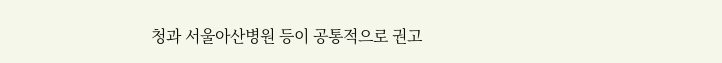청과 서울아산병원 등이 공통적으로 권고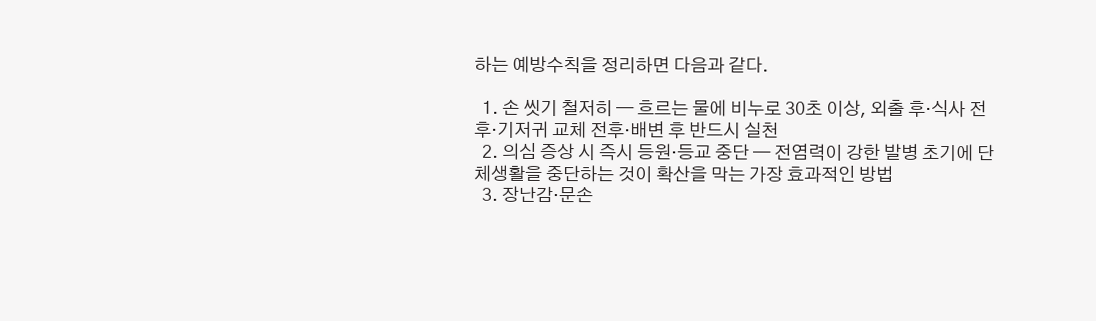하는 예방수칙을 정리하면 다음과 같다.

  1. 손 씻기 철저히 — 흐르는 물에 비누로 30초 이상, 외출 후·식사 전후·기저귀 교체 전후·배변 후 반드시 실천
  2. 의심 증상 시 즉시 등원·등교 중단 — 전염력이 강한 발병 초기에 단체생활을 중단하는 것이 확산을 막는 가장 효과적인 방법
  3. 장난감·문손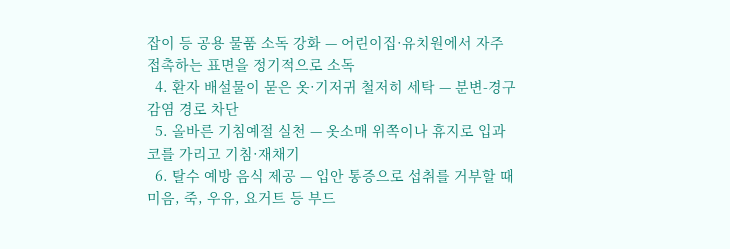잡이 등 공용 물품 소독 강화 — 어린이집·유치원에서 자주 접촉하는 표면을 정기적으로 소독
  4. 환자 배설물이 묻은 옷·기저귀 철저히 세탁 — 분변-경구 감염 경로 차단
  5. 올바른 기침예절 실천 — 옷소매 위쪽이나 휴지로 입과 코를 가리고 기침·재채기
  6. 탈수 예방 음식 제공 — 입안 통증으로 섭취를 거부할 때 미음, 죽, 우유, 요거트 등 부드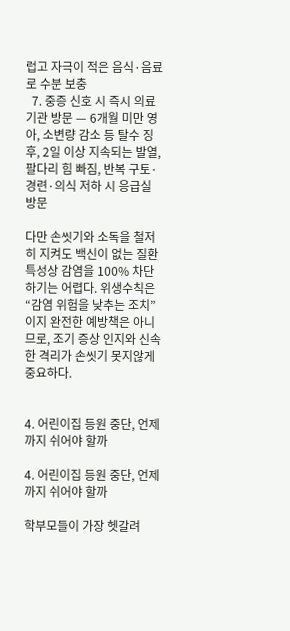럽고 자극이 적은 음식·음료로 수분 보충
  7. 중증 신호 시 즉시 의료기관 방문 — 6개월 미만 영아, 소변량 감소 등 탈수 징후, 2일 이상 지속되는 발열, 팔다리 힘 빠짐, 반복 구토·경련·의식 저하 시 응급실 방문

다만 손씻기와 소독을 철저히 지켜도 백신이 없는 질환 특성상 감염을 100% 차단하기는 어렵다. 위생수칙은 “감염 위험을 낮추는 조치”이지 완전한 예방책은 아니므로, 조기 증상 인지와 신속한 격리가 손씻기 못지않게 중요하다.


4. 어린이집 등원 중단, 언제까지 쉬어야 할까

4. 어린이집 등원 중단, 언제까지 쉬어야 할까

학부모들이 가장 헷갈려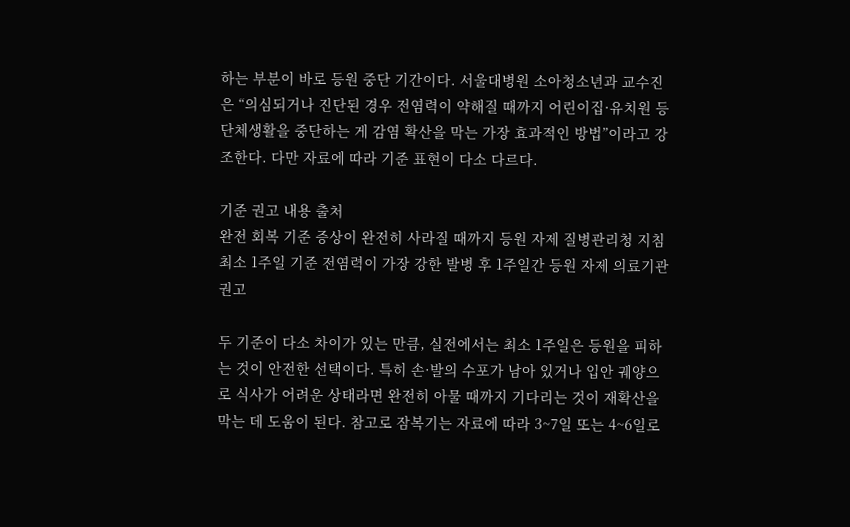하는 부분이 바로 등원 중단 기간이다. 서울대병원 소아청소년과 교수진은 “의심되거나 진단된 경우 전염력이 약해질 때까지 어린이집·유치원 등 단체생활을 중단하는 게 감염 확산을 막는 가장 효과적인 방법”이라고 강조한다. 다만 자료에 따라 기준 표현이 다소 다르다.

기준 권고 내용 출처
완전 회복 기준 증상이 완전히 사라질 때까지 등원 자제 질병관리청 지침
최소 1주일 기준 전염력이 가장 강한 발병 후 1주일간 등원 자제 의료기관 권고

두 기준이 다소 차이가 있는 만큼, 실전에서는 최소 1주일은 등원을 피하는 것이 안전한 선택이다. 특히 손·발의 수포가 남아 있거나 입안 궤양으로 식사가 어려운 상태라면 완전히 아물 때까지 기다리는 것이 재확산을 막는 데 도움이 된다. 참고로 잠복기는 자료에 따라 3~7일 또는 4~6일로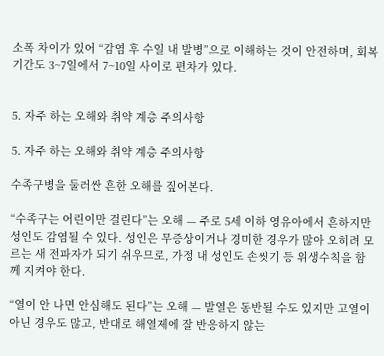소폭 차이가 있어 “감염 후 수일 내 발병”으로 이해하는 것이 안전하며, 회복 기간도 3~7일에서 7~10일 사이로 편차가 있다.


5. 자주 하는 오해와 취약 계층 주의사항

5. 자주 하는 오해와 취약 계층 주의사항

수족구병을 둘러싼 흔한 오해를 짚어본다.

“수족구는 어린이만 걸린다”는 오해 — 주로 5세 이하 영유아에서 흔하지만 성인도 감염될 수 있다. 성인은 무증상이거나 경미한 경우가 많아 오히려 모르는 새 전파자가 되기 쉬우므로, 가정 내 성인도 손씻기 등 위생수칙을 함께 지켜야 한다.

“열이 안 나면 안심해도 된다”는 오해 — 발열은 동반될 수도 있지만 고열이 아닌 경우도 많고, 반대로 해열제에 잘 반응하지 않는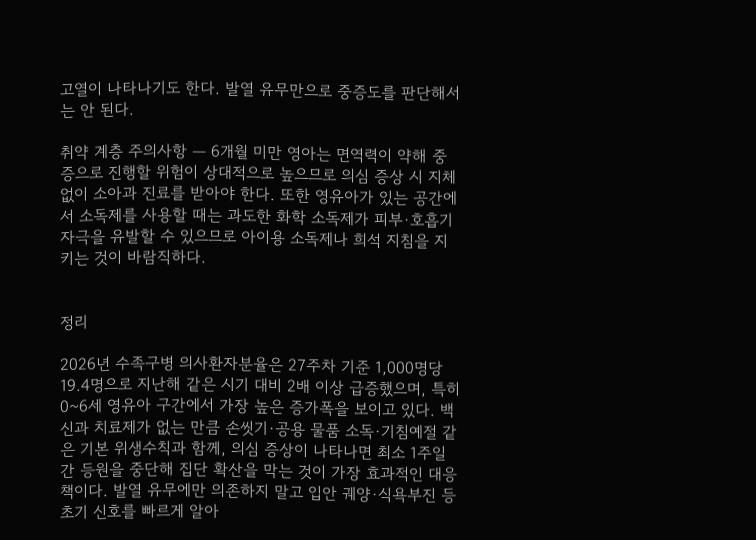고열이 나타나기도 한다. 발열 유무만으로 중증도를 판단해서는 안 된다.

취약 계층 주의사항 — 6개월 미만 영아는 면역력이 약해 중증으로 진행할 위험이 상대적으로 높으므로 의심 증상 시 지체 없이 소아과 진료를 받아야 한다. 또한 영유아가 있는 공간에서 소독제를 사용할 때는 과도한 화학 소독제가 피부·호흡기 자극을 유발할 수 있으므로 아이용 소독제나 희석 지침을 지키는 것이 바람직하다.


정리

2026년 수족구병 의사환자분율은 27주차 기준 1,000명당 19.4명으로 지난해 같은 시기 대비 2배 이상 급증했으며, 특히 0~6세 영유아 구간에서 가장 높은 증가폭을 보이고 있다. 백신과 치료제가 없는 만큼 손씻기·공용 물품 소독·기침예절 같은 기본 위생수칙과 함께, 의심 증상이 나타나면 최소 1주일간 등원을 중단해 집단 확산을 막는 것이 가장 효과적인 대응책이다. 발열 유무에만 의존하지 말고 입안 궤양·식욕부진 등 초기 신호를 빠르게 알아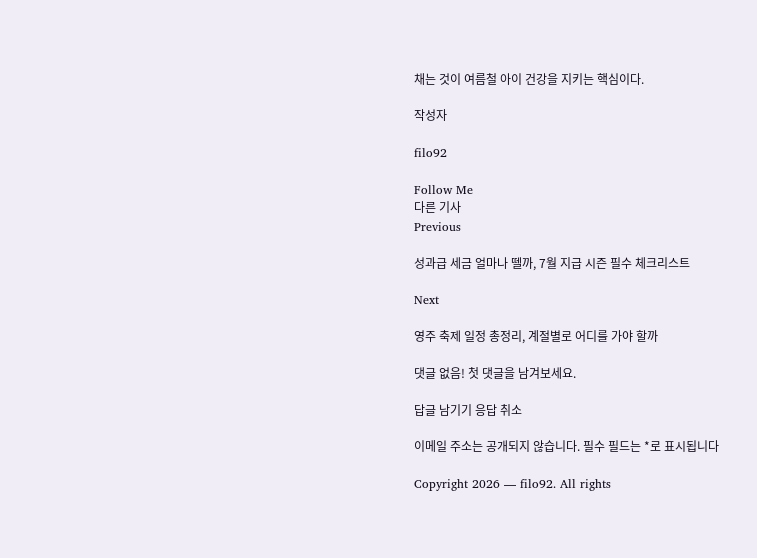채는 것이 여름철 아이 건강을 지키는 핵심이다.

작성자

filo92

Follow Me
다른 기사
Previous

성과급 세금 얼마나 뗄까, 7월 지급 시즌 필수 체크리스트

Next

영주 축제 일정 총정리, 계절별로 어디를 가야 할까

댓글 없음! 첫 댓글을 남겨보세요.

답글 남기기 응답 취소

이메일 주소는 공개되지 않습니다. 필수 필드는 *로 표시됩니다

Copyright 2026 — filo92. All rights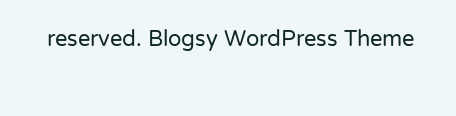reserved. Blogsy WordPress Theme